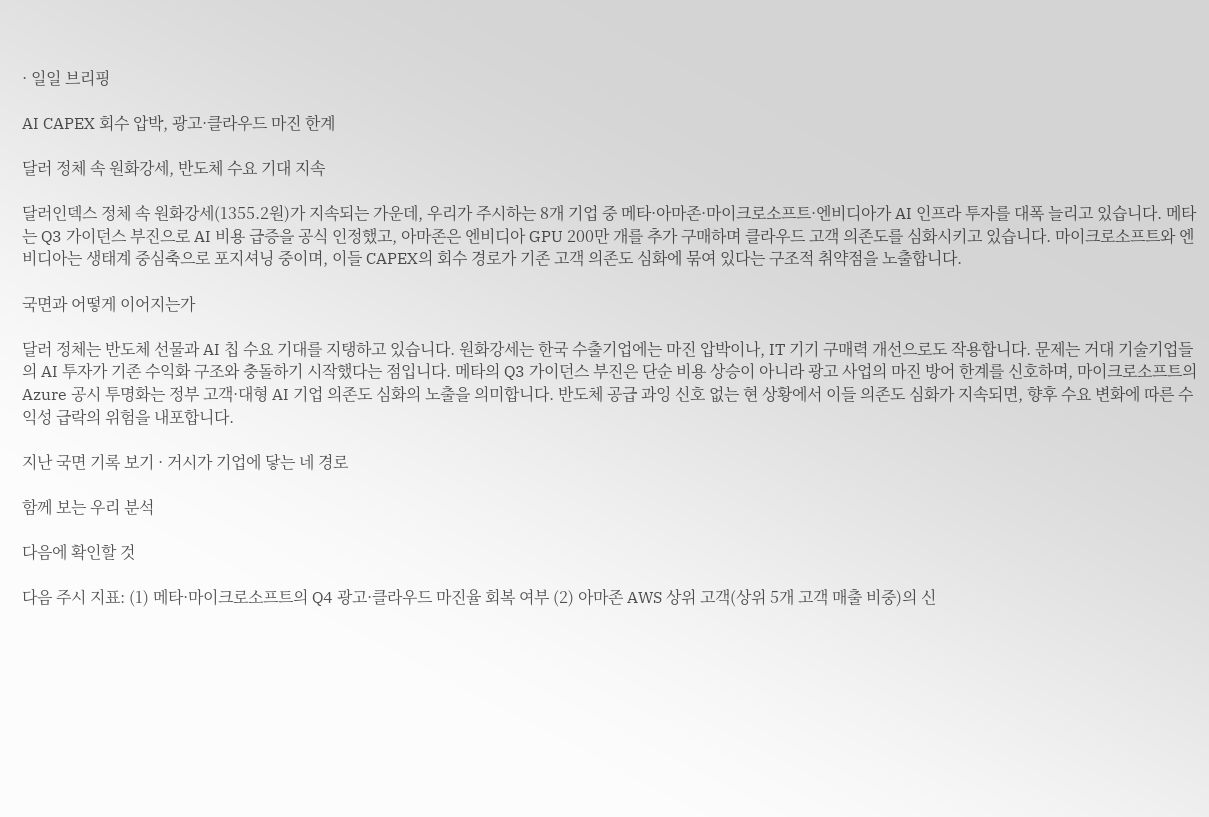· 일일 브리핑

AI CAPEX 회수 압박, 광고·클라우드 마진 한계

달러 정체 속 원화강세, 반도체 수요 기대 지속

달러인덱스 정체 속 원화강세(1355.2원)가 지속되는 가운데, 우리가 주시하는 8개 기업 중 메타·아마존·마이크로소프트·엔비디아가 AI 인프라 투자를 대폭 늘리고 있습니다. 메타는 Q3 가이던스 부진으로 AI 비용 급증을 공식 인정했고, 아마존은 엔비디아 GPU 200만 개를 추가 구매하며 클라우드 고객 의존도를 심화시키고 있습니다. 마이크로소프트와 엔비디아는 생태계 중심축으로 포지셔닝 중이며, 이들 CAPEX의 회수 경로가 기존 고객 의존도 심화에 묶여 있다는 구조적 취약점을 노출합니다.

국면과 어떻게 이어지는가

달러 정체는 반도체 선물과 AI 칩 수요 기대를 지탱하고 있습니다. 원화강세는 한국 수출기업에는 마진 압박이나, IT 기기 구매력 개선으로도 작용합니다. 문제는 거대 기술기업들의 AI 투자가 기존 수익화 구조와 충돌하기 시작했다는 점입니다. 메타의 Q3 가이던스 부진은 단순 비용 상승이 아니라 광고 사업의 마진 방어 한계를 신호하며, 마이크로소프트의 Azure 공시 투명화는 정부 고객·대형 AI 기업 의존도 심화의 노출을 의미합니다. 반도체 공급 과잉 신호 없는 현 상황에서 이들 의존도 심화가 지속되면, 향후 수요 변화에 따른 수익성 급락의 위험을 내포합니다.

지난 국면 기록 보기 · 거시가 기업에 닿는 네 경로

함께 보는 우리 분석

다음에 확인할 것

다음 주시 지표: (1) 메타·마이크로소프트의 Q4 광고·클라우드 마진율 회복 여부 (2) 아마존 AWS 상위 고객(상위 5개 고객 매출 비중)의 신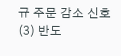규 주문 감소 신호 (3) 반도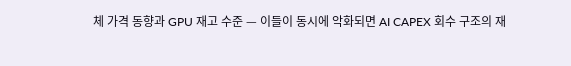체 가격 동향과 GPU 재고 수준 — 이들이 동시에 악화되면 AI CAPEX 회수 구조의 재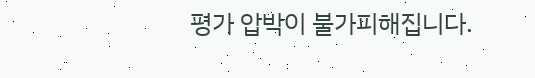평가 압박이 불가피해집니다.